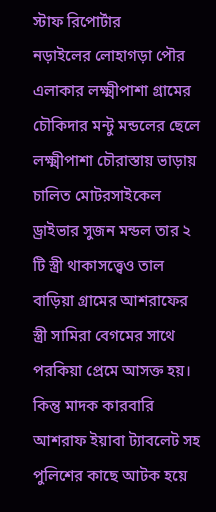স্টাফ রিপোর্টার
নড়াইলের লোহাগড়া পৌর এলাকার লক্ষ্মীপাশা গ্রামের চৌকিদার মন্টু মন্ডলের ছেলে লক্ষ্মীপাশা চৌরাস্তায় ভাড়ায় চালিত মোটরসাইকেল ড্রাইভার সুজন মন্ডল তার ২ টি স্ত্রী থাকাসত্ত্বেও তাল বাড়িয়া গ্রামের আশরাফের স্ত্রী সামিরা বেগমের সাথে পরকিয়া প্রেমে আসক্ত হয়। কিন্তু মাদক কারবারি আশরাফ ইয়াবা ট্যাবলেট সহ পুলিশের কাছে আটক হয়ে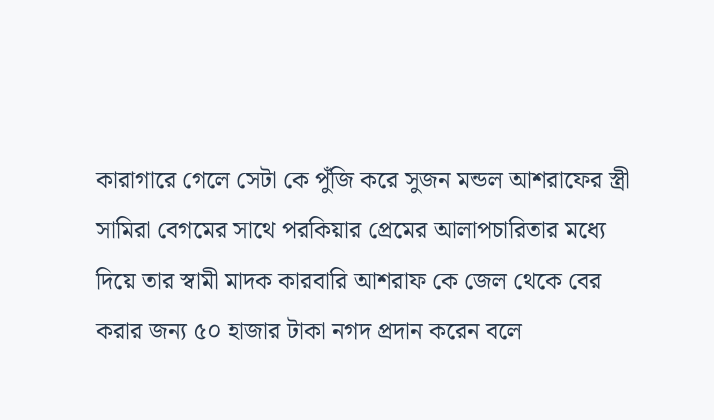কারাগারে গেলে সেটা কে পুঁজি করে সুজন মন্ডল আশরাফের স্ত্রী সামিরা বেগমের সাথে পরকিয়ার প্রেমের আলাপচারিতার মধ্যে দিয়ে তার স্বামী মাদক কারবারি আশরাফ কে জেল থেকে বের করার জন্য ৫০ হাজার টাকা নগদ প্রদান করেন বলে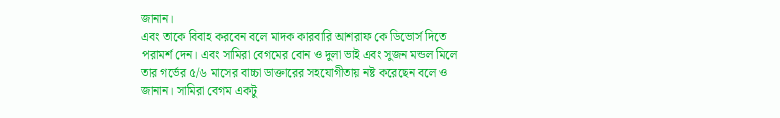জানান।
এবং তাকে বিবাহ করবেন বলে মাদক কারবারি আশরাফ কে ডিভোর্স দিতে পরামর্শ দেন। এবং সামিরা বেগমের বোন ও দুলা ভাই এবং সুজন মন্ডল মিলে তার গর্ভের ৫/৬ মাসের বাচ্চা ডাক্তারের সহযোগীতায় নষ্ট করেছেন বলে ও জানান। সামিরা বেগম একটু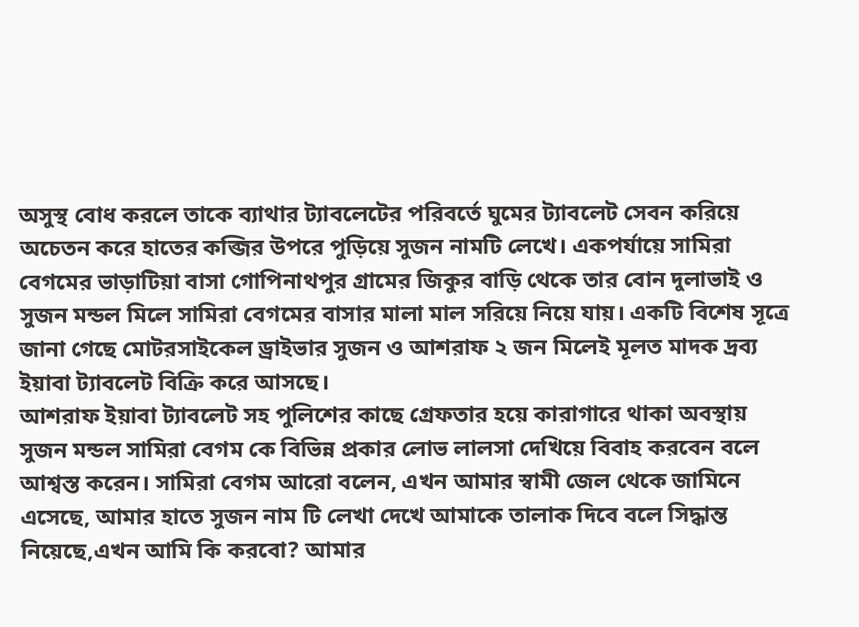অসুস্থ বোধ করলে তাকে ব্যাথার ট্যাবলেটের পরিবর্তে ঘুমের ট্যাবলেট সেবন করিয়ে অচেতন করে হাতের কব্জির উপরে পুড়িয়ে সুজন নামটি লেখে। একপর্যায়ে সামিরা বেগমের ভাড়াটিয়া বাসা গোপিনাথপুর গ্রামের জিকুর বাড়ি থেকে তার বোন দুলাভাই ও সুজন মন্ডল মিলে সামিরা বেগমের বাসার মালা মাল সরিয়ে নিয়ে যায়। একটি বিশেষ সূত্রে জানা গেছে মোটরসাইকেল ড্রাইভার সুজন ও আশরাফ ২ জন মিলেই মূলত মাদক দ্রব্য ইয়াবা ট্যাবলেট বিক্রি করে আসছে।
আশরাফ ইয়াবা ট্যাবলেট সহ পুলিশের কাছে গ্ৰেফতার হয়ে কারাগারে থাকা অবস্থায় সুজন মন্ডল সামিরা বেগম কে বিভিন্ন প্রকার লোভ লালসা দেখিয়ে বিবাহ করবেন বলে আশ্বস্ত করেন। সামিরা বেগম আরো বলেন, এখন আমার স্বামী জেল থেকে জামিনে এসেছে, আমার হাতে সুজন নাম টি লেখা দেখে আমাকে তালাক দিবে বলে সিদ্ধান্ত নিয়েছে,এখন আমি কি করবো? আমার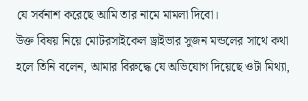যে সর্বনাশ করেছে আমি তার নামে মামলা দিবো।
উক্ত বিষয় নিয়ে মোটরসাইকেল ড্রাইভার সুজন মন্ডলের সাথে কথা হলে তিনি বলেন, আমার বিরুদ্ধে যে অভিযোগ দিয়েছে ওটা মিথ্যা,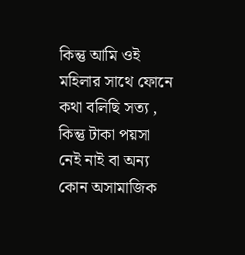কিন্তু আমি ওই মহিলার সাথে ফোনে কথা বলিছি সত্য , কিন্তু টাকা পয়সা নেই নাই বা অন্য কোন অসামাজিক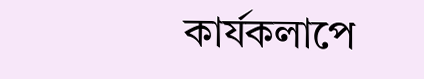কার্যকলাপে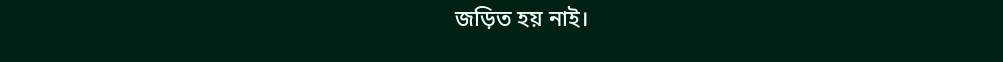জড়িত হয় নাই।